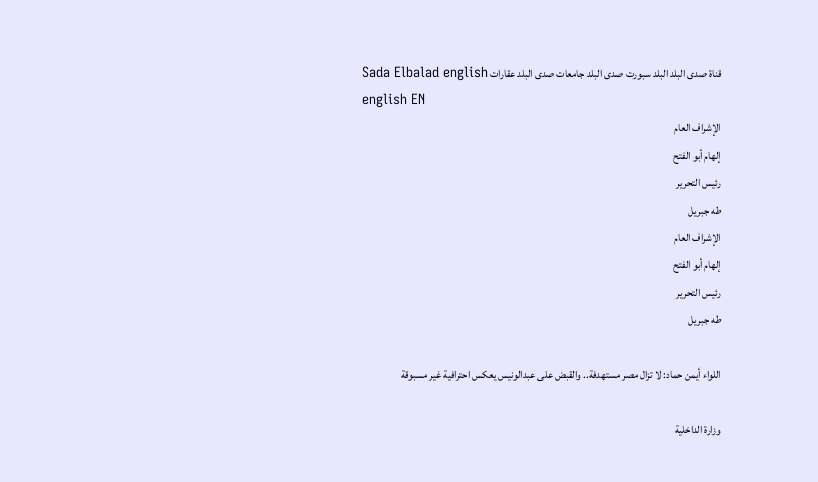قناة صدى البلد البلد سبورت صدى البلد جامعات صدى البلد عقارات Sada Elbalad english
english EN
الإشراف العام
إلهام أبو الفتح
رئيس التحرير
طه جبريل
الإشراف العام
إلهام أبو الفتح
رئيس التحرير
طه جبريل

اللواء أيمن حماد: لا تزال مصر مستهدفة.. والقبض على عبدالونيس يعكس احترافية غير مسبوقة

وزارة الداخلية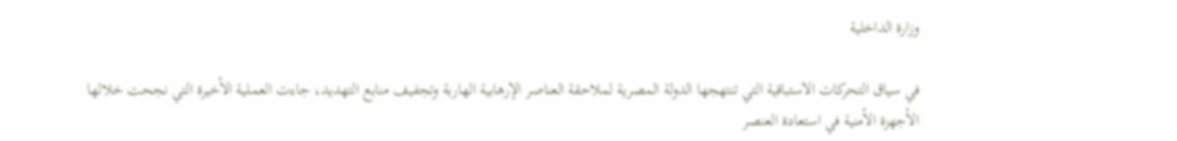وزارة الداخلية

في سياق التحركات الاستباقية التي تنتهجها الدولة المصرية لملاحقة العناصر الإرهابية الهاربة وتجفيف منابع التهديد، جاءت العملية الأخيرة التي نجحت خلالها الأجهزة الأمنية في استعادة العنصر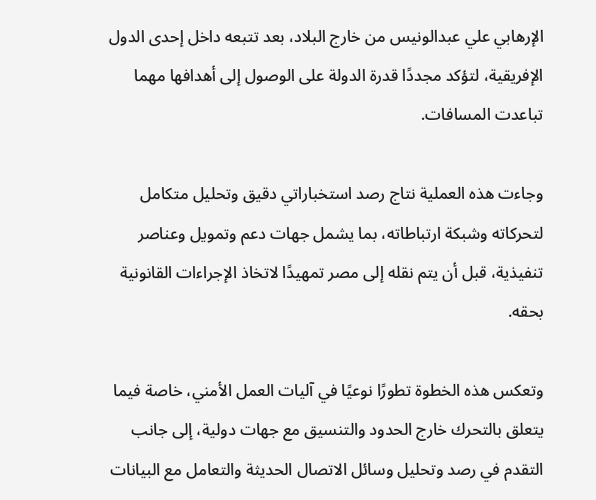الإرهابي علي عبدالونيس من خارج البلاد، بعد تتبعه داخل إحدى الدول الإفريقية، لتؤكد مجددًا قدرة الدولة على الوصول إلى أهدافها مهما تباعدت المسافات.

وجاءت هذه العملية نتاج رصد استخباراتي دقيق وتحليل متكامل لتحركاته وشبكة ارتباطاته، بما يشمل جهات دعم وتمويل وعناصر تنفيذية، قبل أن يتم نقله إلى مصر تمهيدًا لاتخاذ الإجراءات القانونية بحقه.

وتعكس هذه الخطوة تطورًا نوعيًا في آليات العمل الأمني، خاصة فيما يتعلق بالتحرك خارج الحدود والتنسيق مع جهات دولية، إلى جانب التقدم في رصد وتحليل وسائل الاتصال الحديثة والتعامل مع البيانات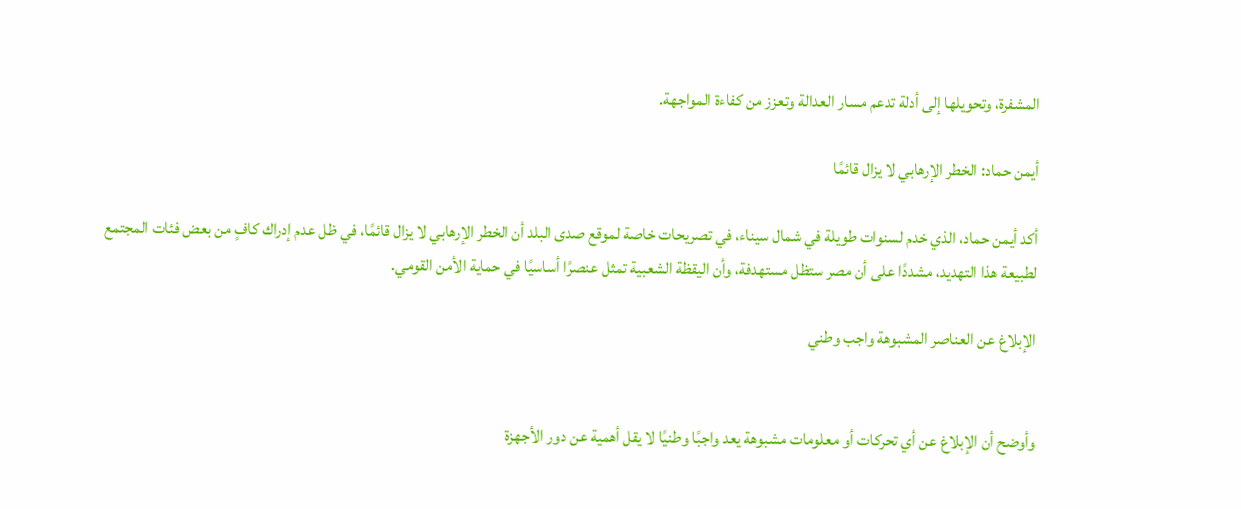المشفرة، وتحويلها إلى أدلة تدعم مسار العدالة وتعزز من كفاءة المواجهة.

أيمن حماد: الخطر الإرهابي لا يزال قائمًا

أكد أيمن حماد، الذي خدم لسنوات طويلة في شمال سيناء، في تصريحات خاصة لموقع صدى البلد أن الخطر الإرهابي لا يزال قائمًا، في ظل عدم إدراك كافٍ من بعض فئات المجتمع لطبيعة هذا التهديد، مشددًا على أن مصر ستظل مستهدفة، وأن اليقظة الشعبية تمثل عنصرًا أساسيًا في حماية الأمن القومي.

الإبلاغ عن العناصر المشبوهة واجب وطني


وأوضح أن الإبلاغ عن أي تحركات أو معلومات مشبوهة يعد واجبًا وطنيًا لا يقل أهمية عن دور الأجهزة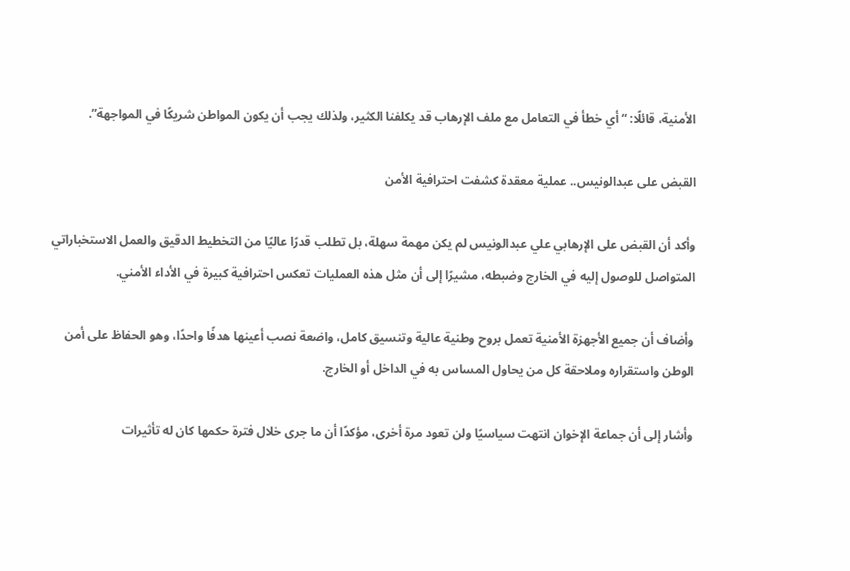الأمنية، قائلًا: “أي خطأ في التعامل مع ملف الإرهاب قد يكلفنا الكثير، ولذلك يجب أن يكون المواطن شريكًا في المواجهة”.

القبض على عبدالونيس.. عملية معقدة كشفت احترافية الأمن

وأكد أن القبض على الإرهابي علي عبدالونيس لم يكن مهمة سهلة، بل تطلب قدرًا عاليًا من التخطيط الدقيق والعمل الاستخباراتي المتواصل للوصول إليه في الخارج وضبطه، مشيرًا إلى أن مثل هذه العمليات تعكس احترافية كبيرة في الأداء الأمني.

وأضاف أن جميع الأجهزة الأمنية تعمل بروح وطنية عالية وتنسيق كامل، واضعة نصب أعينها هدفًا واحدًا، وهو الحفاظ على أمن الوطن واستقراره وملاحقة كل من يحاول المساس به في الداخل أو الخارج.

وأشار إلى أن جماعة الإخوان انتهت سياسيًا ولن تعود مرة أخرى، مؤكدًا أن ما جرى خلال فترة حكمها كان له تأثيرات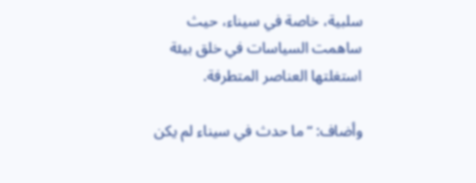سلبية، خاصة في سيناء، حيث ساهمت السياسات في خلق بيئة استغلتها العناصر المتطرفة.

وأضاف: “ما حدث في سيناء لم يكن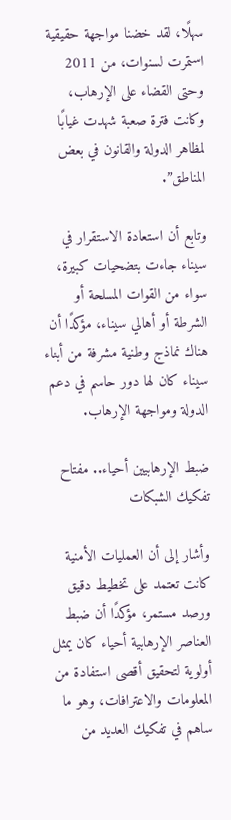سهلًا، لقد خضنا مواجهة حقيقية استمرت لسنوات، من 2011 وحتى القضاء على الإرهاب، وكانت فترة صعبة شهدت غيابًا لمظاهر الدولة والقانون في بعض المناطق”.

وتابع أن استعادة الاستقرار في سيناء جاءت بتضحيات كبيرة، سواء من القوات المسلحة أو الشرطة أو أهالي سيناء، مؤكدًا أن هناك نماذج وطنية مشرفة من أبناء سيناء كان لها دور حاسم في دعم الدولة ومواجهة الإرهاب.

ضبط الإرهابيين أحياء.. مفتاح تفكيك الشبكات

وأشار إلى أن العمليات الأمنية كانت تعتمد على تخطيط دقيق ورصد مستمر، مؤكدًا أن ضبط العناصر الإرهابية أحياء كان يمثل أولوية لتحقيق أقصى استفادة من المعلومات والاعترافات، وهو ما ساهم في تفكيك العديد من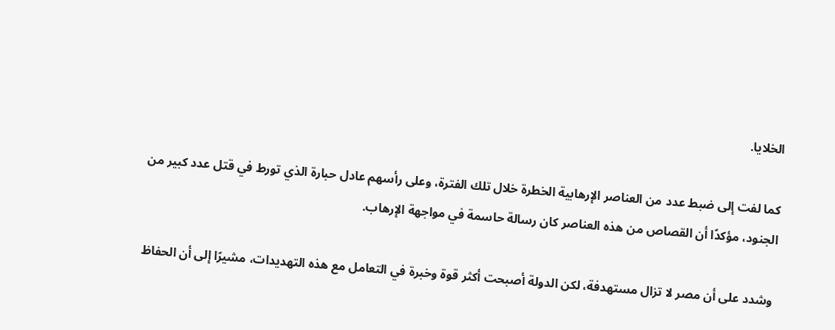الخلايا.

كما لفت إلى ضبط عدد من العناصر الإرهابية الخطرة خلال تلك الفترة، وعلى رأسهم عادل حبارة الذي تورط في قتل عدد كبير من الجنود، مؤكدًا أن القصاص من هذه العناصر كان رسالة حاسمة في مواجهة الإرهاب.

وشدد على أن مصر لا تزال مستهدفة، لكن الدولة أصبحت أكثر قوة وخبرة في التعامل مع هذه التهديدات، مشيرًا إلى أن الحفاظ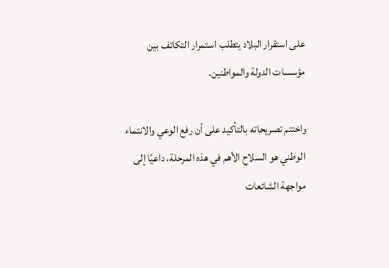على استقرار البلاد يتطلب استمرار التكاتف بين مؤسسات الدولة والمواطنين.

واختتم تصريحاته بالتأكيد على أن رفع الوعي والانتماء الوطني هو السلاح الأهم في هذه المرحلة، داعيًا إلى مواجهة الشائعات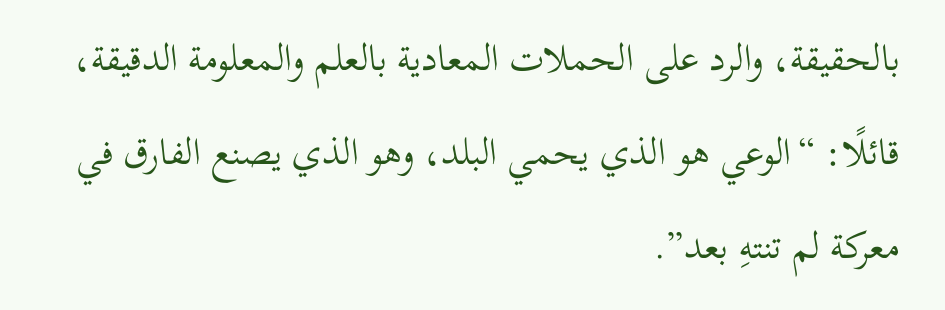بالحقيقة، والرد على الحملات المعادية بالعلم والمعلومة الدقيقة، قائلًا: “الوعي هو الذي يحمي البلد، وهو الذي يصنع الفارق في معركة لم تنتهِ بعد”.